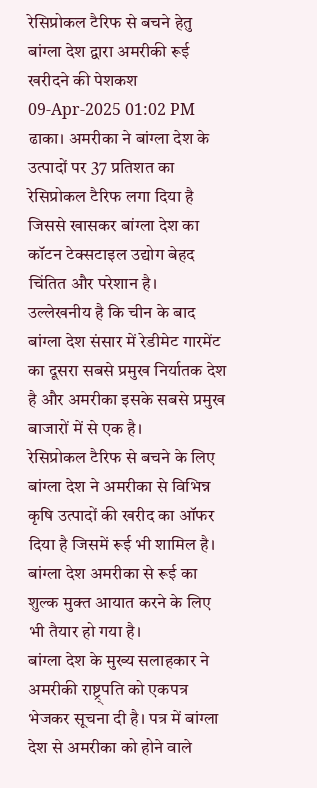रेसिप्रोकल टैरिफ से बचने हेतु बांग्ला देश द्वारा अमरीकी रूई खरीदने की पेशकश
09-Apr-2025 01:02 PM
ढाका। अमरीका ने बांग्ला देश के उत्पादों पर 37 प्रतिशत का रेसिप्रोकल टैरिफ लगा दिया है जिससे खासकर बांग्ला देश का कॉटन टेक्सटाइल उद्योग बेहद चिंतित और परेशान है।
उल्लेखनीय है कि चीन के बाद बांग्ला देश संसार में रेडीमेट गारमेंट का दूसरा सबसे प्रमुख निर्यातक देश है और अमरीका इसके सबसे प्रमुख बाजारों में से एक है।
रेसिप्रोकल टैरिफ से बचने के लिए बांग्ला देश ने अमरीका से विभिन्न कृषि उत्पादों की खरीद का ऑफर दिया है जिसमें रूई भी शामिल है। बांग्ला देश अमरीका से रूई का शुल्क मुक्त आयात करने के लिए भी तैयार हो गया है।
बांग्ला देश के मुख्य सलाहकार ने अमरीकी राष्ट्र्पति को एकपत्र भेजकर सूचना दी है। पत्र में बांग्ला देश से अमरीका को होने वाले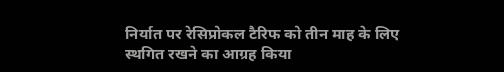निर्यात पर रेसिप्रोकल टैरिफ को तीन माह के लिए स्थगित रखने का आग्रह किया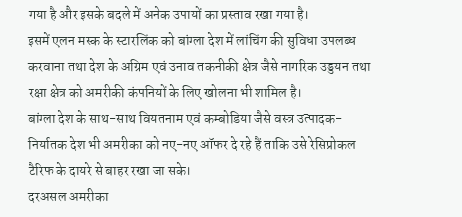गया है और इसके बदले में अनेक उपायों का प्रस्ताव रखा गया है।
इसमें एलन मस्क के स्टारलिंक को बांग्ला देश में लांचिंग की सुविधा उपलब्ध करवाना तथा देश के अग्रिम एवं उनाव तकनीकी क्षेत्र जैसे नागरिक उड्डयन तथा रक्षा क्षेत्र को अमरीकी कंपनियों के लिए खोलना भी शामिल है।
बांग्ला देश के साथ-साथ वियतनाम एवं कम्बोडिया जैसे वस्त्र उत्पादक-निर्यातक देश भी अमरीका को नए-नए ऑफर दे रहे हैं ताकि उसे रेसिप्रोकल टैरिफ के दायरे से बाहर रखा जा सके।
दरअसल अमरीका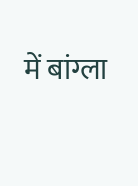में बांग्ला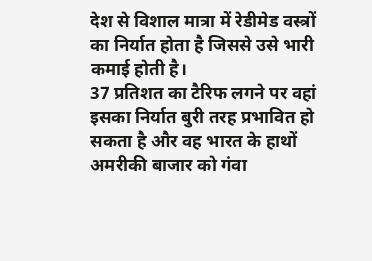देश से विशाल मात्रा में रेडीमेड वस्त्रों का निर्यात होता है जिससे उसे भारी कमाई होती है।
37 प्रतिशत का टैरिफ लगने पर वहां इसका निर्यात बुरी तरह प्रभावित हो सकता है और वह भारत के हाथों अमरीकी बाजार को गंवा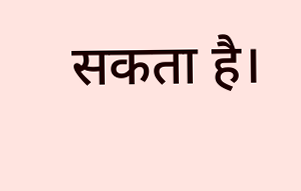सकता है।